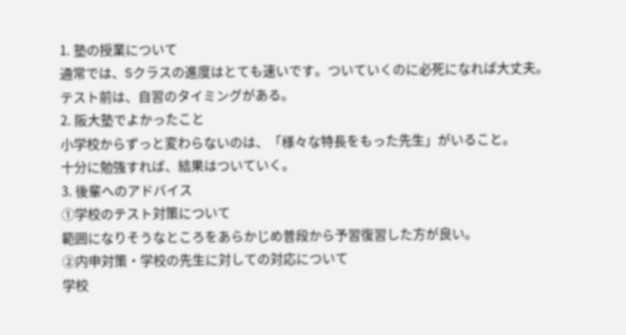1. 塾の授業について
通常では、Sクラスの進度はとても速いです。ついていくのに必死になれば大丈夫。
テスト前は、自習のタイミングがある。
2. 阪大塾でよかったこと
小学校からずっと変わらないのは、「様々な特長をもった先生」がいること。
十分に勉強すれば、結果はついていく。
3. 後輩へのアドバイス
①学校のテスト対策について
範囲になりそうなところをあらかじめ普段から予習復習した方が良い。
②内申対策・学校の先生に対しての対応について
学校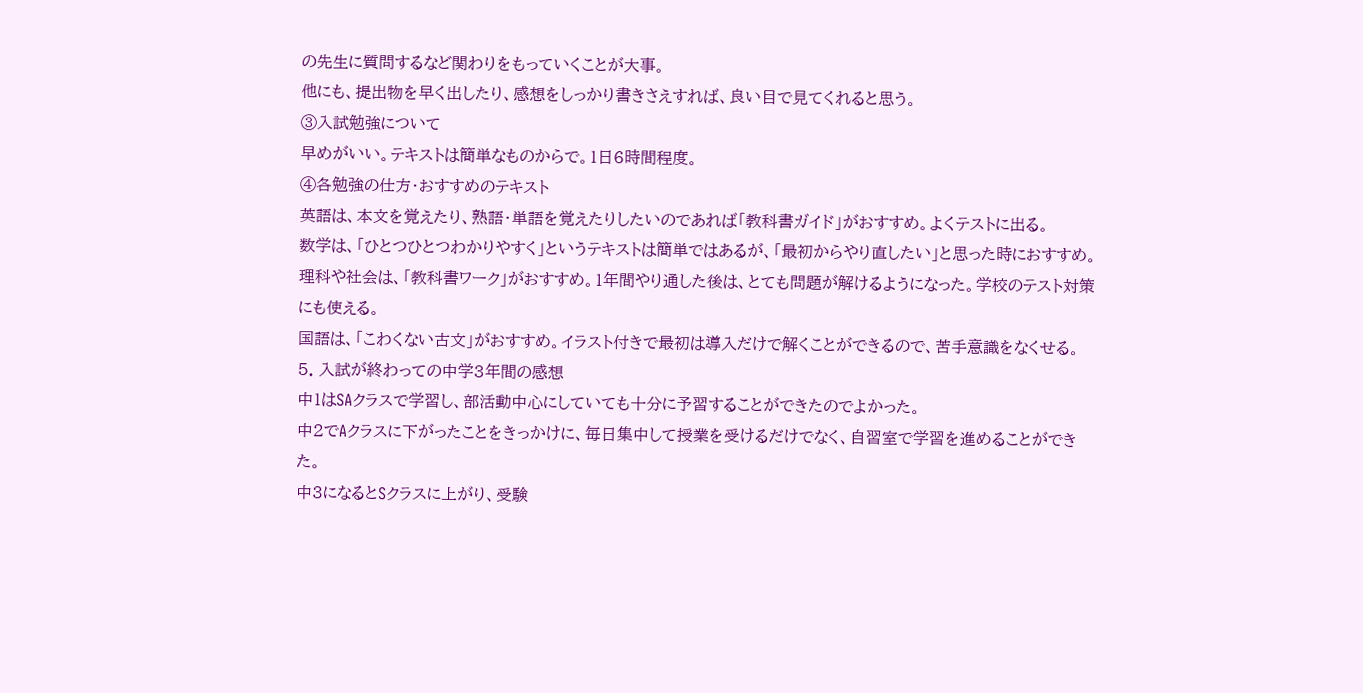の先生に質問するなど関わりをもっていくことが大事。
他にも、提出物を早く出したり、感想をしっかり書きさえすれば、良い目で見てくれると思う。
③入試勉強について
早めがいい。テキストは簡単なものからで。1日6時間程度。
④各勉強の仕方・おすすめのテキスト
英語は、本文を覚えたり、熟語・単語を覚えたりしたいのであれば「教科書ガイド」がおすすめ。よくテストに出る。
数学は、「ひとつひとつわかりやすく」というテキストは簡単ではあるが、「最初からやり直したい」と思った時におすすめ。
理科や社会は、「教科書ワーク」がおすすめ。1年間やり通した後は、とても問題が解けるようになった。学校のテスト対策にも使える。
国語は、「こわくない古文」がおすすめ。イラスト付きで最初は導入だけで解くことができるので、苦手意識をなくせる。
5. 入試が終わっての中学3年間の感想
中1はSAクラスで学習し、部活動中心にしていても十分に予習することができたのでよかった。
中2でAクラスに下がったことをきっかけに、毎日集中して授業を受けるだけでなく、自習室で学習を進めることができた。
中3になるとSクラスに上がり、受験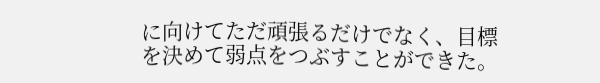に向けてただ頑張るだけでなく、目標を決めて弱点をつぶすことができた。